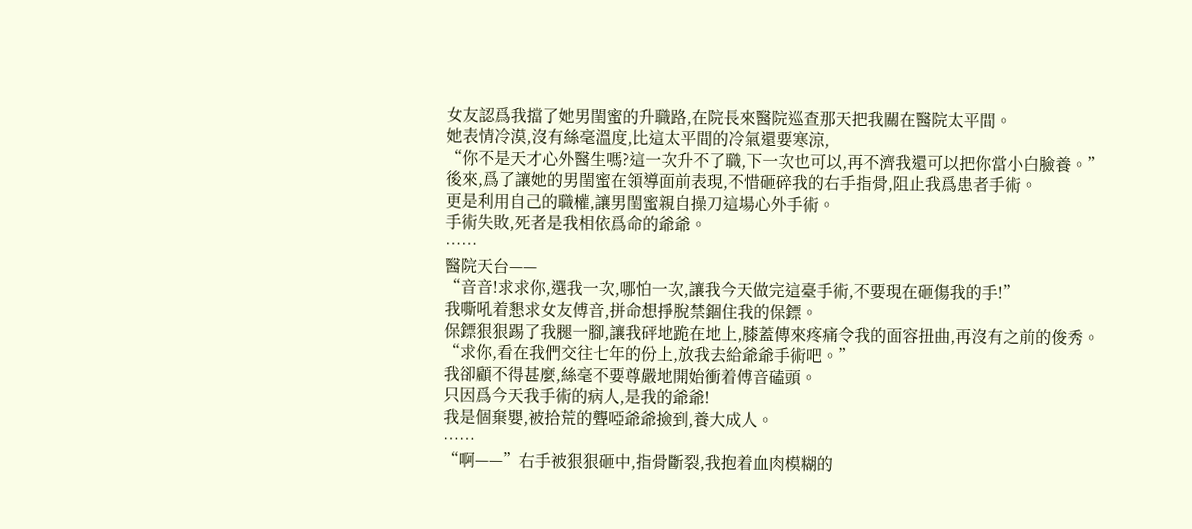女友認爲我擋了她男閨蜜的升職路,在院長來醫院巡查那天把我關在醫院太平間。
她表情冷漠,沒有絲毫溫度,比這太平間的冷氣還要寒涼,
“你不是天才心外醫生嗎?這一次升不了職,下一次也可以,再不濟我還可以把你當小白臉養。”
後來,爲了讓她的男閨蜜在領導面前表現,不惜砸碎我的右手指骨,阻止我爲患者手術。
更是利用自己的職權,讓男閨蜜親自操刀這場心外手術。
手術失敗,死者是我相依爲命的爺爺。
……
醫院天台——
“音音!求求你,選我一次,哪怕一次,讓我今天做完這臺手術,不要現在砸傷我的手!”
我嘶吼着懇求女友傅音,拼命想掙脫禁錮住我的保鏢。
保鏢狠狠踢了我腿一腳,讓我砰地跪在地上,膝蓋傳來疼痛令我的面容扭曲,再沒有之前的俊秀。
“求你,看在我們交往七年的份上,放我去給爺爺手術吧。”
我卻顧不得甚麼,絲毫不要尊嚴地開始衝着傅音磕頭。
只因爲今天我手術的病人,是我的爺爺!
我是個棄嬰,被拾荒的聾啞爺爺撿到,養大成人。
……
“啊——”右手被狠狠砸中,指骨斷裂,我抱着血肉模糊的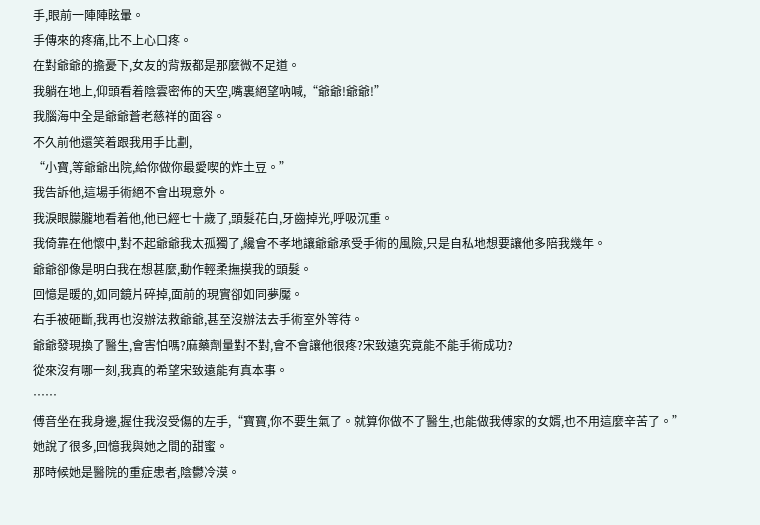手,眼前一陣陣眩暈。
手傳來的疼痛,比不上心口疼。
在對爺爺的擔憂下,女友的背叛都是那麼微不足道。
我躺在地上,仰頭看着陰雲密佈的天空,嘴裏絕望吶喊,“爺爺!爺爺!”
我腦海中全是爺爺蒼老慈祥的面容。
不久前他還笑着跟我用手比劃,
“小寶,等爺爺出院,給你做你最愛喫的炸土豆。”
我告訴他,這場手術絕不會出現意外。
我淚眼朦朧地看着他,他已經七十歲了,頭髮花白,牙齒掉光,呼吸沉重。
我倚靠在他懷中,對不起爺爺我太孤獨了,纔會不孝地讓爺爺承受手術的風險,只是自私地想要讓他多陪我幾年。
爺爺卻像是明白我在想甚麼,動作輕柔撫摸我的頭髮。
回憶是暖的,如同鏡片碎掉,面前的現實卻如同夢魘。
右手被砸斷,我再也沒辦法救爺爺,甚至沒辦法去手術室外等待。
爺爺發現換了醫生,會害怕嗎?麻藥劑量對不對,會不會讓他很疼?宋致遠究竟能不能手術成功?
從來沒有哪一刻,我真的希望宋致遠能有真本事。
……
傅音坐在我身邊,握住我沒受傷的左手,“寶寶,你不要生氣了。就算你做不了醫生,也能做我傅家的女婿,也不用這麼辛苦了。”
她說了很多,回憶我與她之間的甜蜜。
那時候她是醫院的重症患者,陰鬱冷漠。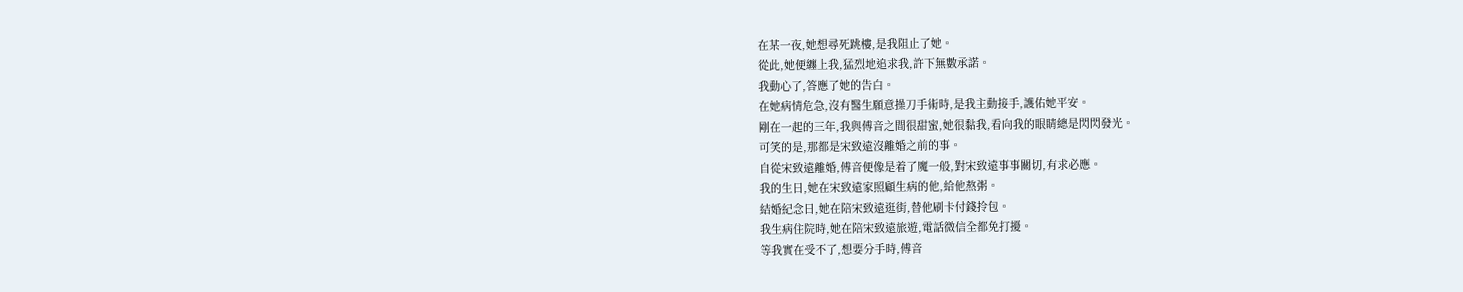在某一夜,她想尋死跳樓,是我阻止了她。
從此,她便纏上我,猛烈地追求我,許下無數承諾。
我動心了,答應了她的告白。
在她病情危急,沒有醫生願意操刀手術時,是我主動接手,護佑她平安。
剛在一起的三年,我與傅音之間很甜蜜,她很黏我,看向我的眼睛總是閃閃發光。
可笑的是,那都是宋致遠沒離婚之前的事。
自從宋致遠離婚,傅音便像是着了魔一般,對宋致遠事事關切,有求必應。
我的生日,她在宋致遠家照顧生病的他,給他熬粥。
結婚紀念日,她在陪宋致遠逛街,替他刷卡付錢拎包。
我生病住院時,她在陪宋致遠旅遊,電話微信全都免打擾。
等我實在受不了,想要分手時,傅音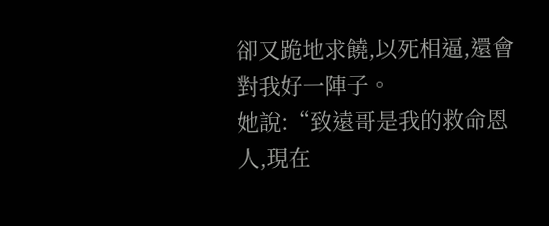卻又跪地求饒,以死相逼,還會對我好一陣子。
她說:“致遠哥是我的救命恩人,現在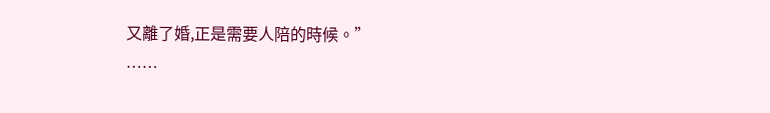又離了婚,正是需要人陪的時候。”
……